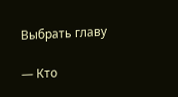Выбрать главу

— Кто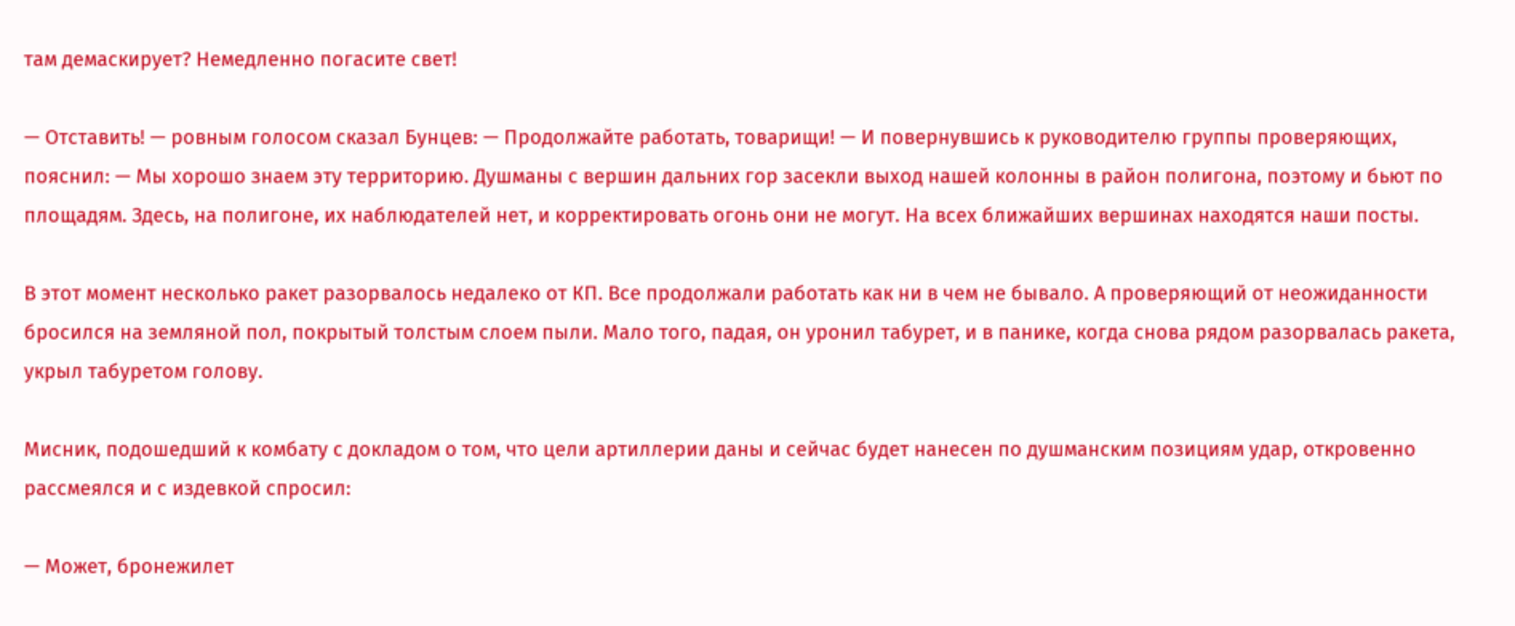там демаскирует? Немедленно погасите свет!

— Отставить! — ровным голосом сказал Бунцев: — Продолжайте работать, товарищи! — И повернувшись к руководителю группы проверяющих, пояснил: — Мы хорошо знаем эту территорию. Душманы с вершин дальних гор засекли выход нашей колонны в район полигона, поэтому и бьют по площадям. Здесь, на полигоне, их наблюдателей нет, и корректировать огонь они не могут. На всех ближайших вершинах находятся наши посты.

В этот момент несколько ракет разорвалось недалеко от КП. Все продолжали работать как ни в чем не бывало. А проверяющий от неожиданности бросился на земляной пол, покрытый толстым слоем пыли. Мало того, падая, он уронил табурет, и в панике, когда снова рядом разорвалась ракета, укрыл табуретом голову.

Мисник, подошедший к комбату с докладом о том, что цели артиллерии даны и сейчас будет нанесен по душманским позициям удар, откровенно рассмеялся и с издевкой спросил:

— Может, бронежилет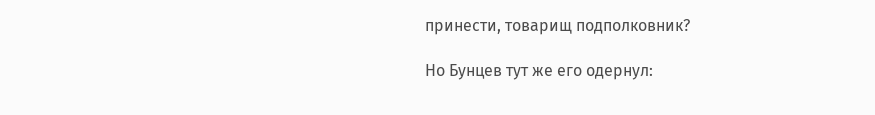принести, товарищ подполковник?

Но Бунцев тут же его одернул: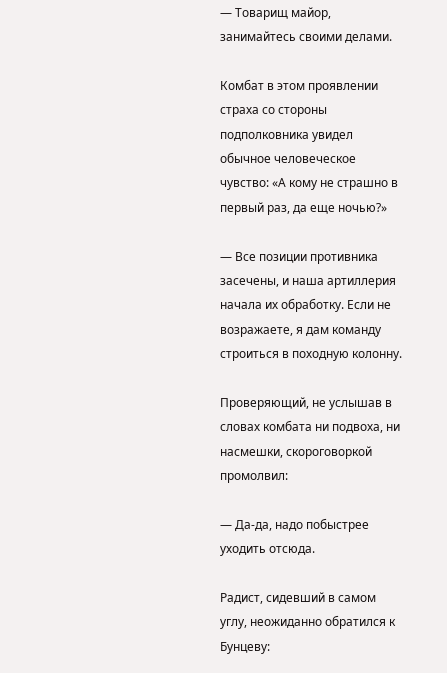— Товарищ майор, занимайтесь своими делами.

Комбат в этом проявлении страха со стороны подполковника увидел обычное человеческое чувство: «А кому не страшно в первый раз, да еще ночью?»

— Все позиции противника засечены, и наша артиллерия начала их обработку. Если не возражаете, я дам команду строиться в походную колонну.

Проверяющий, не услышав в словах комбата ни подвоха, ни насмешки, скороговоркой промолвил:

— Да-да, надо побыстрее уходить отсюда.

Радист, сидевший в самом углу, неожиданно обратился к Бунцеву: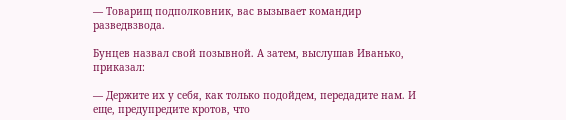— Товарищ подполковник, вас вызывает командир разведвзвода.

Бунцев назвал свой позывной. А затем, выслушав Иванько, приказал:

— Держите их у себя, как только подойдем, передадите нам. И еще, предупредите кротов, что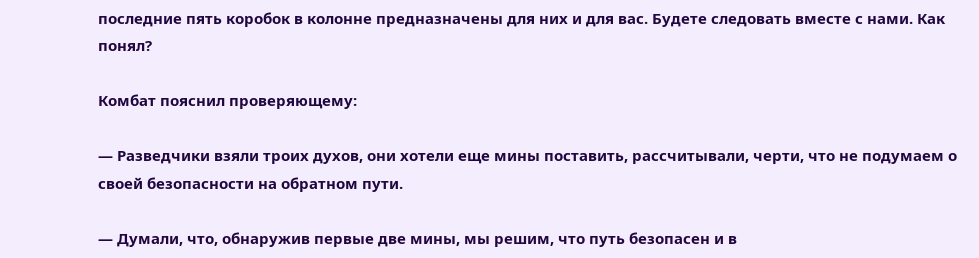последние пять коробок в колонне предназначены для них и для вас. Будете следовать вместе с нами. Как понял?

Комбат пояснил проверяющему:

— Разведчики взяли троих духов, они хотели еще мины поставить, рассчитывали, черти, что не подумаем о своей безопасности на обратном пути.

— Думали, что, обнаружив первые две мины, мы решим, что путь безопасен и в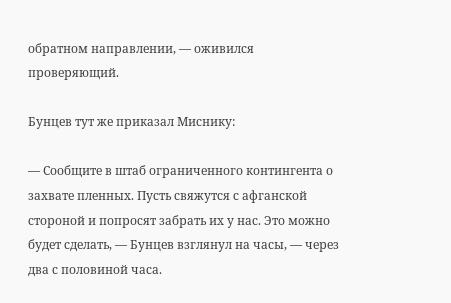обратном направлении, — оживился проверяющий.

Бунцев тут же приказал Миснику:

— Сообщите в штаб ограниченного контингента о захвате пленных. Пусть свяжутся с афганской стороной и попросят забрать их у нас. Это можно будет сделать, — Бунцев взглянул на часы, — через два с половиной часа.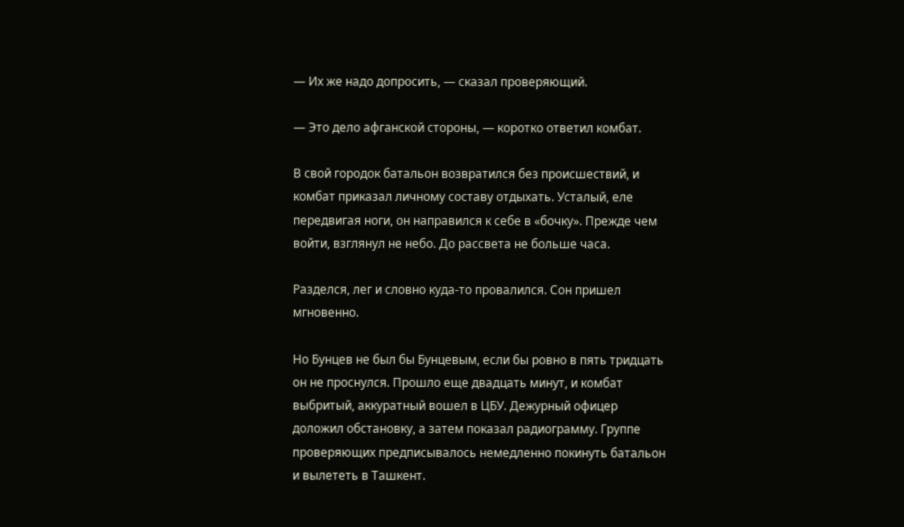— Их же надо допросить, — сказал проверяющий.

— Это дело афганской стороны, — коротко ответил комбат.

В свой городок батальон возвратился без происшествий, и комбат приказал личному составу отдыхать. Усталый, еле передвигая ноги, он направился к себе в «бочку». Прежде чем войти, взглянул не небо. До рассвета не больше часа.

Разделся, лег и словно куда-то провалился. Сон пришел мгновенно.

Но Бунцев не был бы Бунцевым, если бы ровно в пять тридцать он не проснулся. Прошло еще двадцать минут, и комбат выбритый, аккуратный вошел в ЦБУ. Дежурный офицер доложил обстановку, а затем показал радиограмму. Группе проверяющих предписывалось немедленно покинуть батальон и вылететь в Ташкент.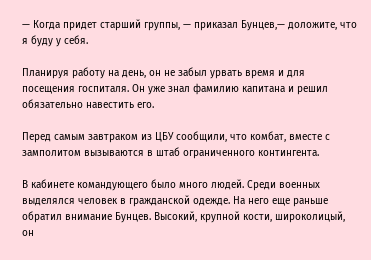— Когда придет старший группы, — приказал Бунцев,— доложите, что я буду у себя.

Планируя работу на день, он не забыл урвать время и для посещения госпиталя. Он уже знал фамилию капитана и решил обязательно навестить его.

Перед самым завтраком из ЦБУ сообщили, что комбат, вместе с замполитом вызываются в штаб ограниченного контингента.

В кабинете командующего было много людей. Среди военных выделялся человек в гражданской одежде. На него еще раньше обратил внимание Бунцев. Высокий, крупной кости, широколицый, он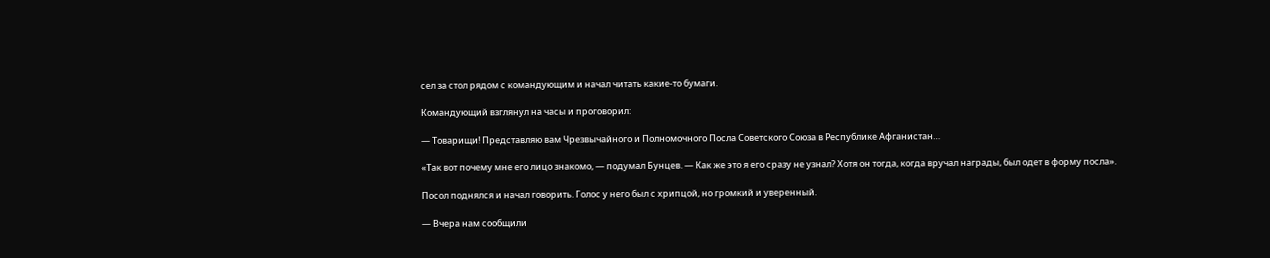сел за стол рядом с командующим и начал читать какие-то бумаги.

Командующий взглянул на часы и проговорил:

— Товарищи! Представляю вам Чрезвычайного и Полномочного Посла Советского Союза в Республике Афганистан…

«Так вот почему мне его лицо знакомо, — подумал Бунцев. — Как же это я его сразу не узнал? Хотя он тогда, когда вручал награды, был одет в форму посла».

Посол поднялся и начал говорить. Голос у него был с хрипцой, но громкий и уверенный.

— Вчера нам сообщили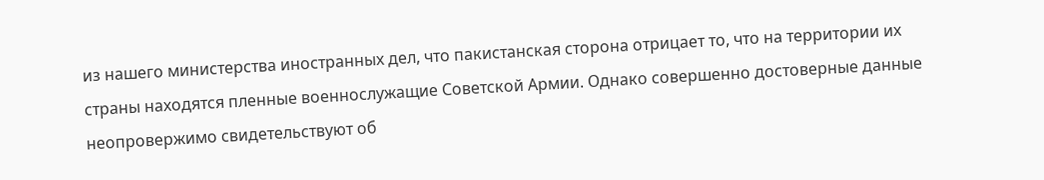из нашего министерства иностранных дел, что пакистанская сторона отрицает то, что на территории их страны находятся пленные военнослужащие Советской Армии. Однако совершенно достоверные данные неопровержимо свидетельствуют об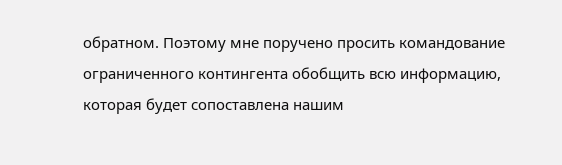обратном. Поэтому мне поручено просить командование ограниченного контингента обобщить всю информацию, которая будет сопоставлена нашим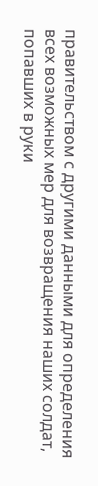правительством с другими данными для определения всех возможных мер для возвращения наших солдат, попавших в руки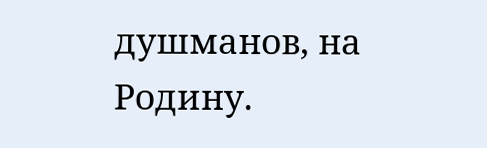душманов, на Родину.